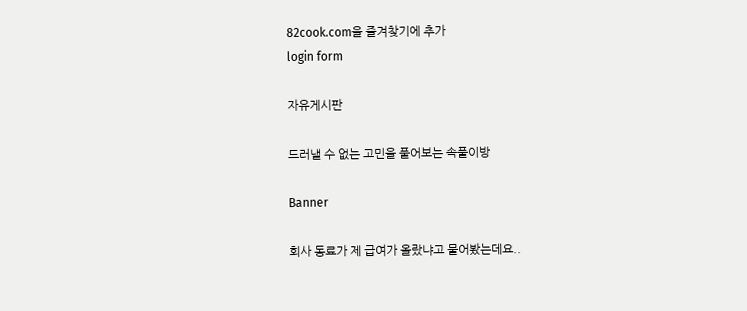82cook.com을 즐겨찾기에 추가
login form

자유게시판

드러낼 수 없는 고민을 풀어보는 속풀이방

Banner

회사 동료가 제 급여가 올랐냐고 물어봤는데요..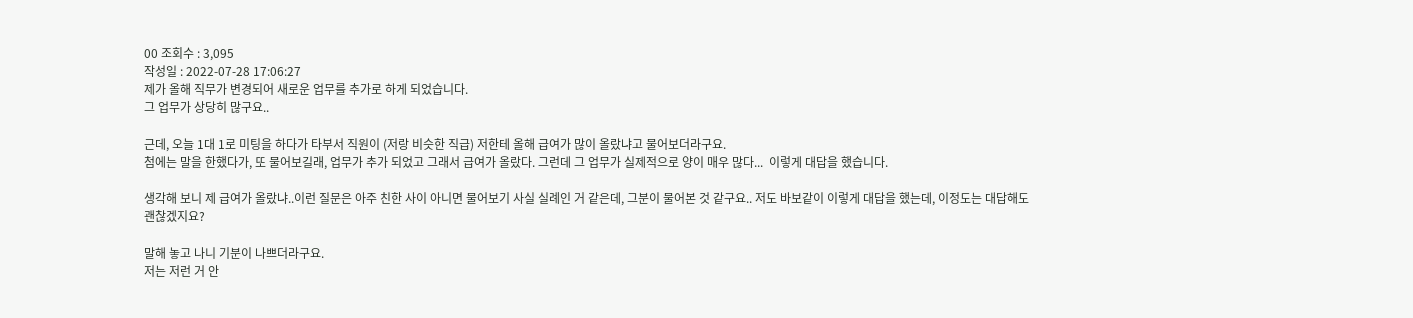00 조회수 : 3,095
작성일 : 2022-07-28 17:06:27
제가 올해 직무가 변경되어 새로운 업무를 추가로 하게 되었습니다.
그 업무가 상당히 많구요..

근데, 오늘 1대 1로 미팅을 하다가 타부서 직원이 (저랑 비슷한 직급) 저한테 올해 급여가 많이 올랐냐고 물어보더라구요.
첨에는 말을 한했다가, 또 물어보길래, 업무가 추가 되었고 그래서 급여가 올랐다. 그런데 그 업무가 실제적으로 양이 매우 많다...  이렇게 대답을 했습니다.

생각해 보니 제 급여가 올랐냐..이런 질문은 아주 친한 사이 아니면 물어보기 사실 실례인 거 같은데, 그분이 물어본 것 같구요.. 저도 바보같이 이렇게 대답을 했는데, 이정도는 대답해도 괜찮겠지요?

말해 놓고 나니 기분이 나쁘더라구요.
저는 저런 거 안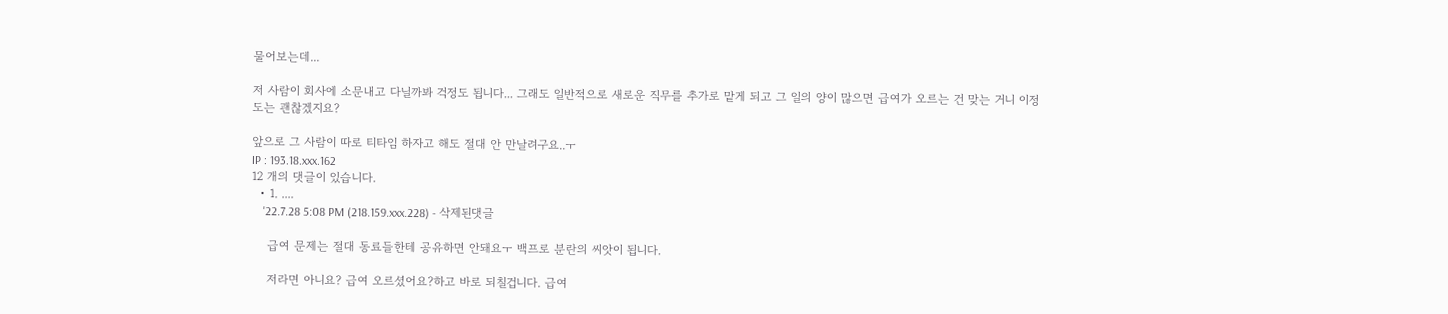물어보는데...

저 사람이 회사에 소문내고 다닐까봐 걱정도 됩니다... 그래도 일반적으로 새로운 직무를 추가로 맡게 되고 그 일의 양이 많으면 급여가 오르는 건 맞는 거니 이정도는 괜찮겠지요?

앞으로 그 사람이 따로 티타임 하자고 해도 절대 안 만날려구요..ㅜ
IP : 193.18.xxx.162
12 개의 댓글이 있습니다.
  • 1. ....
    '22.7.28 5:08 PM (218.159.xxx.228) - 삭제된댓글

    급여 문제는 절대 동료들한테 공유하면 안돼요ㅜ 백프로 분란의 씨앗이 됩니다.

    저라면 아니요? 급여 오르셨어요?하고 바로 되칠겁니다. 급여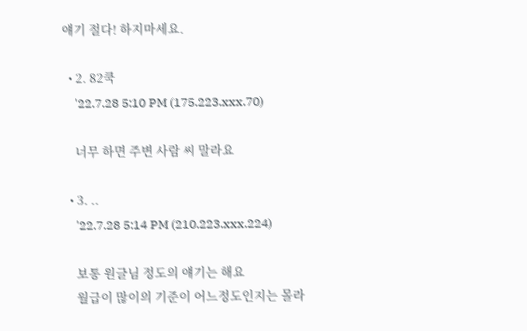얘기 절다! 하지마세요.

  • 2. 82쿡
    '22.7.28 5:10 PM (175.223.xxx.70)

    너무 하면 주변 사람 씨 말라요

  • 3. ..
    '22.7.28 5:14 PM (210.223.xxx.224)

    보통 원글님 정도의 얘기는 해요
    월급이 많이의 기준이 어느정도인지는 몰라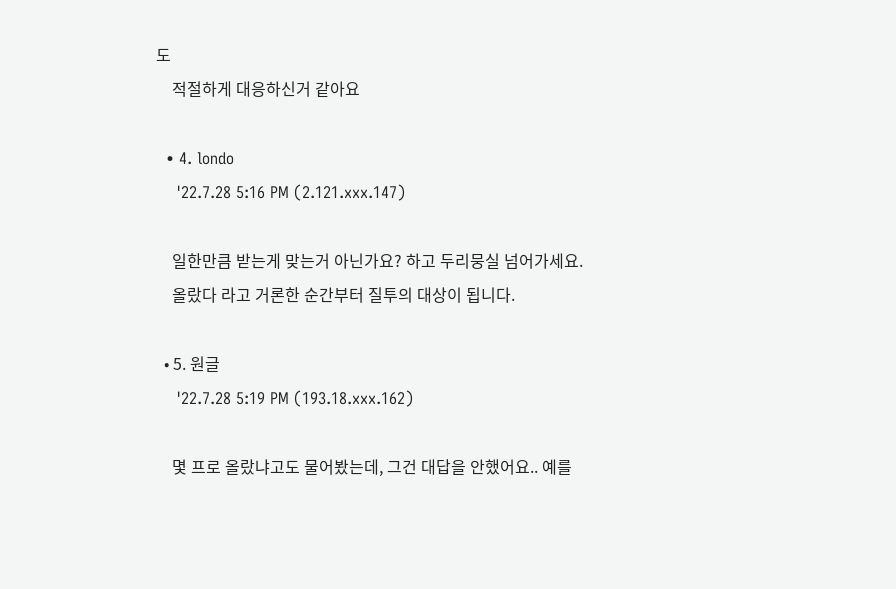도
    적절하게 대응하신거 같아요

  • 4. londo
    '22.7.28 5:16 PM (2.121.xxx.147)

    일한만큼 받는게 맞는거 아닌가요? 하고 두리뭉실 넘어가세요.
    올랐다 라고 거론한 순간부터 질투의 대상이 됩니다.

  • 5. 원글
    '22.7.28 5:19 PM (193.18.xxx.162)

    몇 프로 올랐냐고도 물어봤는데, 그건 대답을 안했어요.. 예를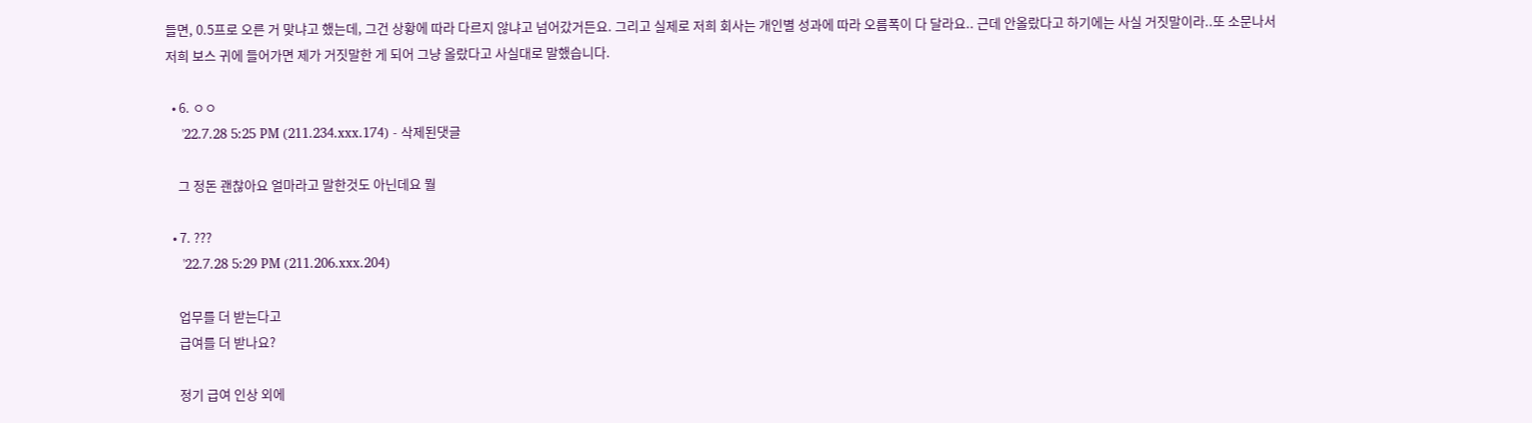들면, 0.5프로 오른 거 맞냐고 했는데, 그건 상황에 따라 다르지 않냐고 넘어갔거든요. 그리고 실제로 저희 회사는 개인별 성과에 따라 오름폭이 다 달라요.. 근데 안올랐다고 하기에는 사실 거짓말이라..또 소문나서 저희 보스 귀에 들어가면 제가 거짓말한 게 되어 그냥 올랐다고 사실대로 말했습니다.

  • 6. ㅇㅇ
    '22.7.28 5:25 PM (211.234.xxx.174) - 삭제된댓글

    그 정돈 괜찮아요 얼마라고 말한것도 아닌데요 뭘

  • 7. ???
    '22.7.28 5:29 PM (211.206.xxx.204)

    업무를 더 받는다고
    급여를 더 받나요?

    정기 급여 인상 외에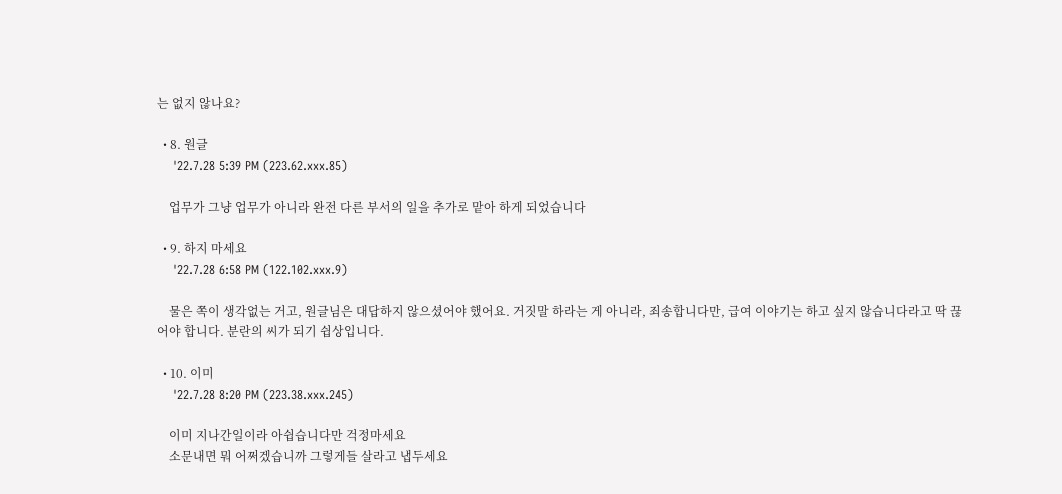는 없지 않나요?

  • 8. 원글
    '22.7.28 5:39 PM (223.62.xxx.85)

    업무가 그냥 업무가 아니라 완전 다른 부서의 일을 추가로 맡아 하게 되었습니다

  • 9. 하지 마세요
    '22.7.28 6:58 PM (122.102.xxx.9)

    물은 쪽이 생각없는 거고, 원글님은 대답하지 않으셨어야 했어요. 거짓말 하라는 게 아니라, 죄송합니다만, 급여 이야기는 하고 싶지 않습니다라고 딱 끊어야 합니다. 분란의 씨가 되기 쉽상입니다.

  • 10. 이미
    '22.7.28 8:20 PM (223.38.xxx.245)

    이미 지나간일이라 아쉽습니다만 걱정마세요
    소문내면 뭐 어쩌겠습니까 그렇게들 살라고 냅두세요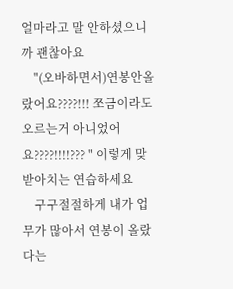얼마라고 말 안하셨으니까 괜찮아요
    "(오바하면서)연봉안올랐어요????!!! 쪼금이라도 오르는거 아니었어요????!!!!??? " 이렇게 맞받아치는 연습하세요
    구구절절하게 내가 업무가 많아서 연봉이 올랐다는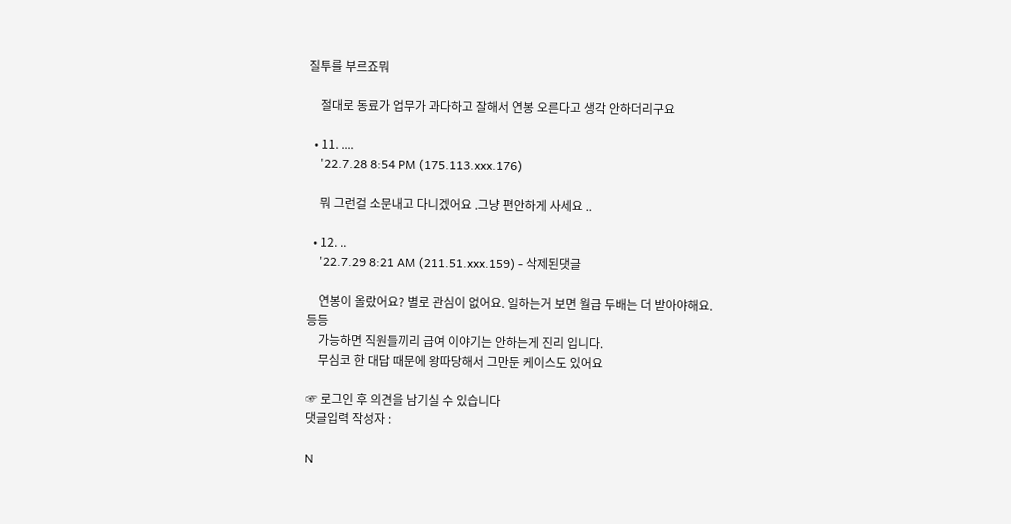질투를 부르죠뭐

    절대로 동료가 업무가 과다하고 잘해서 연봉 오른다고 생각 안하더리구요

  • 11. ....
    '22.7.28 8:54 PM (175.113.xxx.176)

    뭐 그런걸 소문내고 다니겠어요 .그냥 편안하게 사세요 ..

  • 12. ..
    '22.7.29 8:21 AM (211.51.xxx.159) - 삭제된댓글

    연봉이 올랐어요? 별로 관심이 없어요. 일하는거 보면 월급 두배는 더 받아야해요. 등등
    가능하면 직원들끼리 급여 이야기는 안하는게 진리 입니다.
    무심코 한 대답 때문에 왕따당해서 그만둔 케이스도 있어요

☞ 로그인 후 의견을 남기실 수 있습니다
댓글입력 작성자 :

N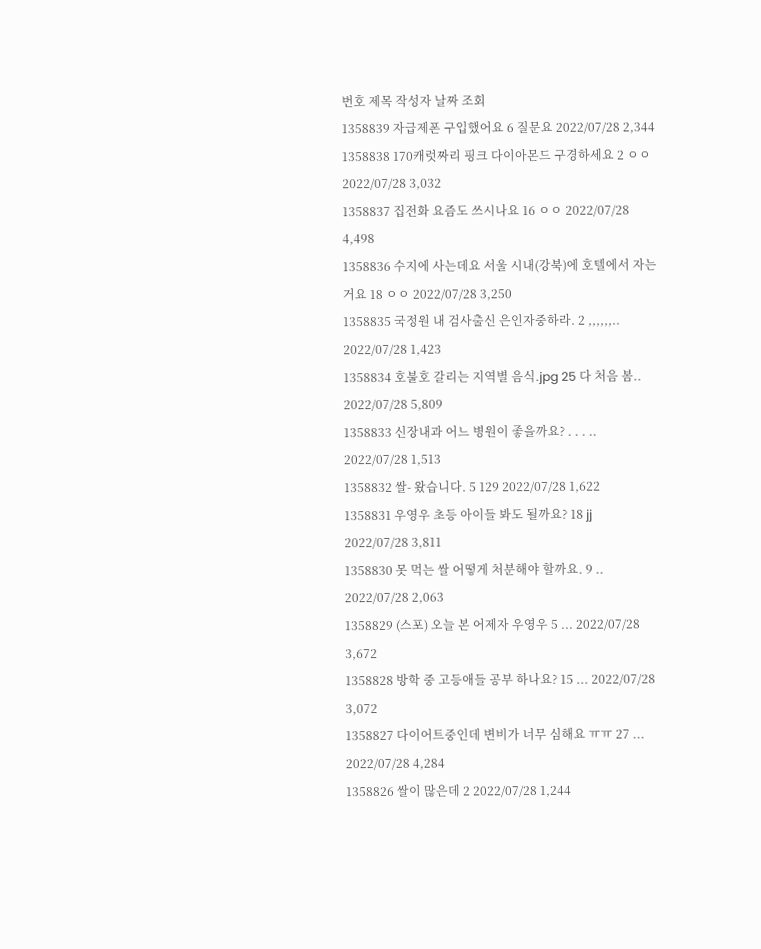번호 제목 작성자 날짜 조회
1358839 자급제폰 구입했어요 6 질문요 2022/07/28 2,344
1358838 170캐럿짜리 핑크 다이아몬드 구경하세요 2 ㅇㅇ 2022/07/28 3,032
1358837 집전화 요즘도 쓰시나요 16 ㅇㅇ 2022/07/28 4,498
1358836 수지에 사는데요 서울 시내(강북)에 호텔에서 자는 거요 18 ㅇㅇ 2022/07/28 3,250
1358835 국정원 내 검사출신 은인자중하라. 2 ,,,,,,.. 2022/07/28 1,423
1358834 호불호 갈리는 지역별 음식.jpg 25 다 처음 봄.. 2022/07/28 5,809
1358833 신장내과 어느 병원이 좋을까요? . . . .. 2022/07/28 1,513
1358832 쌀- 왔습니다. 5 129 2022/07/28 1,622
1358831 우영우 초등 아이들 봐도 될까요? 18 jj 2022/07/28 3,811
1358830 못 먹는 쌀 어떻게 처분해야 할까요. 9 .. 2022/07/28 2,063
1358829 (스포) 오늘 본 어제자 우영우 5 ... 2022/07/28 3,672
1358828 방학 중 고등애들 공부 하나요? 15 ... 2022/07/28 3,072
1358827 다이어트중인데 변비가 너무 심해요 ㅠㅠ 27 ... 2022/07/28 4,284
1358826 쌀이 많은데 2 2022/07/28 1,244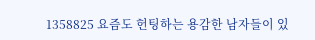1358825 요즘도 헌팅하는 용감한 남자들이 있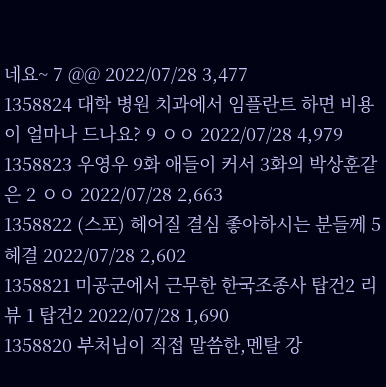네요~ 7 @@ 2022/07/28 3,477
1358824 대학 병원 치과에서 임플란트 하면 비용이 얼마나 드나요? 9 ㅇㅇ 2022/07/28 4,979
1358823 우영우 9화 애들이 커서 3화의 박상훈같은 2 ㅇㅇ 2022/07/28 2,663
1358822 (스포) 헤어질 결심 좋아하시는 분들께 5 헤결 2022/07/28 2,602
1358821 미공군에서 근무한 한국조종사 탑건2 리뷰 1 탑건2 2022/07/28 1,690
1358820 부처님이 직접 말씀한,멘탈 강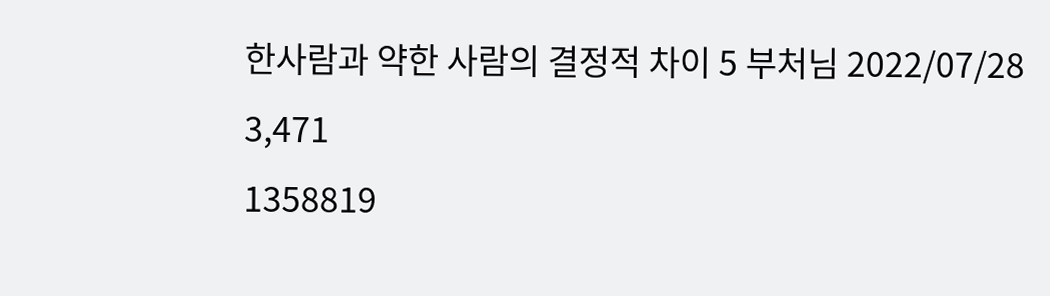한사람과 약한 사람의 결정적 차이 5 부처님 2022/07/28 3,471
1358819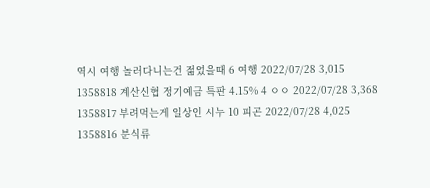역시 여행 놀러다니는건 젊었을때 6 여행 2022/07/28 3,015
1358818 계산신협 정기예금 특판 4.15% 4 ㅇㅇ 2022/07/28 3,368
1358817 부려먹는게 일상인 시누 10 피곤 2022/07/28 4,025
1358816 분식류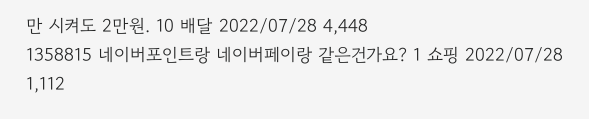만 시켜도 2만원. 10 배달 2022/07/28 4,448
1358815 네이버포인트랑 네이버페이랑 같은건가요? 1 쇼핑 2022/07/28 1,112